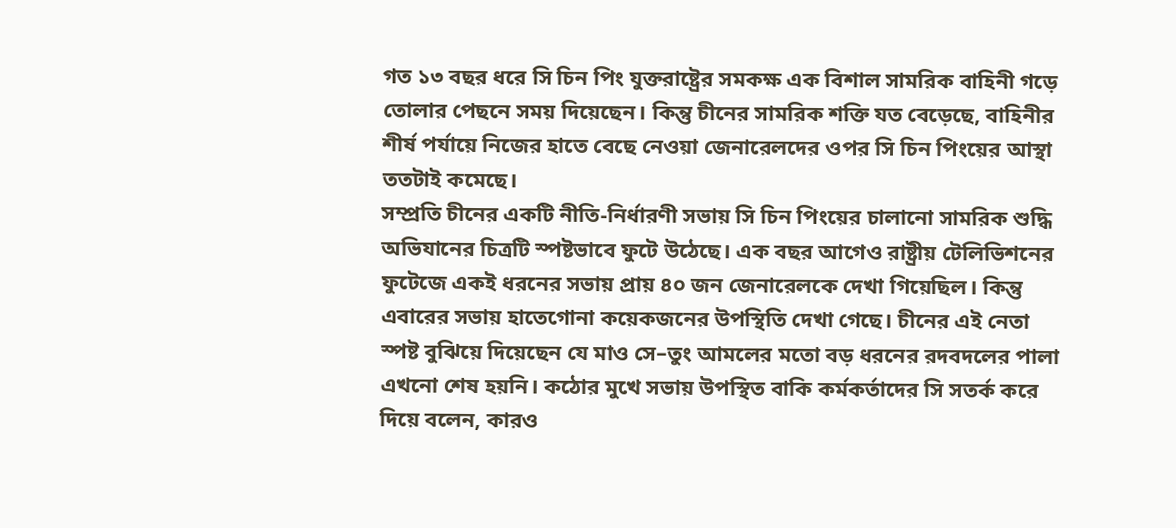গত ১৩ বছর ধরে সি চিন পিং যুক্তরাষ্ট্রের সমকক্ষ এক বিশাল সামরিক বাহিনী গড়ে তোলার পেছনে সময় দিয়েছেন। কিন্তু চীনের সামরিক শক্তি যত বেড়েছে, বাহিনীর শীর্ষ পর্যায়ে নিজের হাতে বেছে নেওয়া জেনারেলদের ওপর সি চিন পিংয়ের আস্থা ততটাই কমেছে।
সম্প্রতি চীনের একটি নীতি-নির্ধারণী সভায় সি চিন পিংয়ের চালানো সামরিক শুদ্ধি অভিযানের চিত্রটি স্পষ্টভাবে ফুটে উঠেছে। এক বছর আগেও রাষ্ট্রীয় টেলিভিশনের ফুটেজে একই ধরনের সভায় প্রায় ৪০ জন জেনারেলকে দেখা গিয়েছিল। কিন্তু এবারের সভায় হাতেগোনা কয়েকজনের উপস্থিতি দেখা গেছে। চীনের এই নেতা স্পষ্ট বুঝিয়ে দিয়েছেন যে মাও সে–তুং আমলের মতো বড় ধরনের রদবদলের পালা এখনো শেষ হয়নি। কঠোর মুখে সভায় উপস্থিত বাকি কর্মকর্তাদের সি সতর্ক করে দিয়ে বলেন, কারও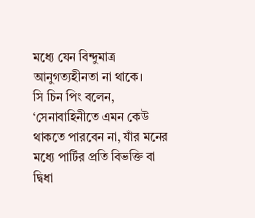মধ্যে যেন বিন্দুমাত্র আনুগত্যহীনতা না থাকে।
সি চিন পিং বলেন, ‘সেনাবাহিনীতে এমন কেউ থাকতে পারবেন না, যাঁর মনের মধ্যে পার্টির প্রতি বিভক্তি বা দ্বিধা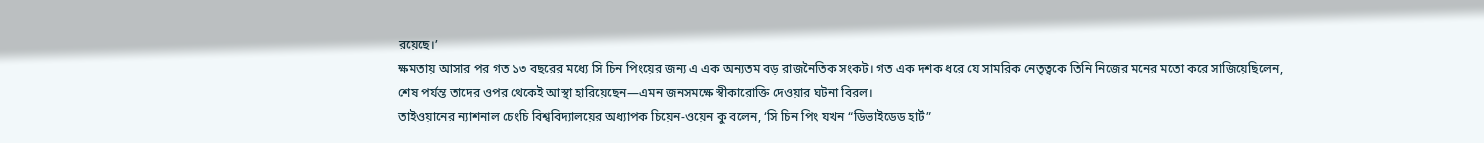রয়েছে।’
ক্ষমতায় আসার পর গত ১৩ বছরের মধ্যে সি চিন পিংয়ের জন্য এ এক অন্যতম বড় রাজনৈতিক সংকট। গত এক দশক ধরে যে সামরিক নেতৃত্বকে তিনি নিজের মনের মতো করে সাজিয়েছিলেন, শেষ পর্যন্ত তাদের ওপর থেকেই আস্থা হারিয়েছেন—এমন জনসমক্ষে স্বীকারোক্তি দেওয়ার ঘটনা বিরল।
তাইওয়ানের ন্যাশনাল চেংচি বিশ্ববিদ্যালয়ের অধ্যাপক চিয়েন-ওয়েন কু বলেন, ‘সি চিন পিং যখন “ডিভাইডেড হার্ট”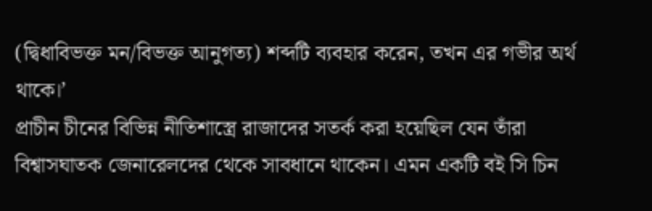(দ্বিধাবিভক্ত মন/বিভক্ত আনুগত্য) শব্দটি ব্যবহার করেন, তখন এর গভীর অর্থ থাকে।’
প্রাচীন চীনের বিভিন্ন নীতিশাস্ত্রে রাজাদের সতর্ক করা হয়েছিল যেন তাঁরা বিশ্বাসঘাতক জেনারেলদের থেকে সাবধানে থাকেন। এমন একটি বই সি চিন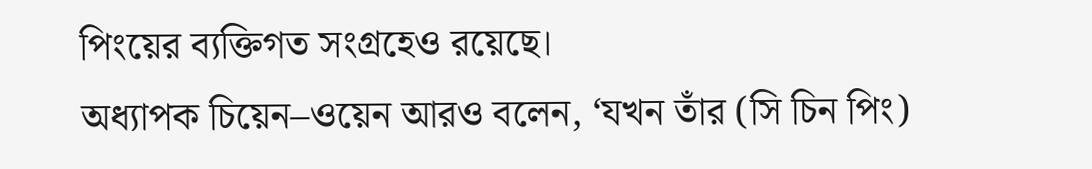পিংয়ের ব্যক্তিগত সংগ্রহেও রয়েছে।
অধ্যাপক চিয়েন–ওয়েন আরও বলেন, ‘যখন তাঁর (সি চিন পিং)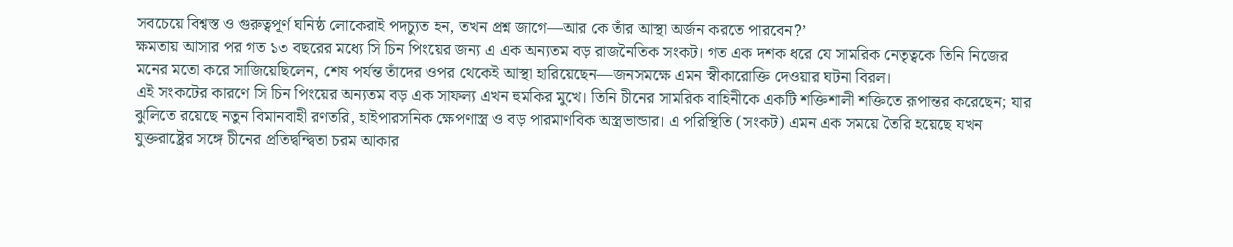সবচেয়ে বিশ্বস্ত ও গুরুত্বপূর্ণ ঘনিষ্ঠ লোকেরাই পদচ্যুত হন, তখন প্রশ্ন জাগে—আর কে তাঁর আস্থা অর্জন করতে পারবেন?’
ক্ষমতায় আসার পর গত ১৩ বছরের মধ্যে সি চিন পিংয়ের জন্য এ এক অন্যতম বড় রাজনৈতিক সংকট। গত এক দশক ধরে যে সামরিক নেতৃত্বকে তিনি নিজের মনের মতো করে সাজিয়েছিলেন, শেষ পর্যন্ত তাঁদের ওপর থেকেই আস্থা হারিয়েছেন—জনসমক্ষে এমন স্বীকারোক্তি দেওয়ার ঘটনা বিরল।
এই সংকটের কারণে সি চিন পিংয়ের অন্যতম বড় এক সাফল্য এখন হুমকির মুখে। তিনি চীনের সামরিক বাহিনীকে একটি শক্তিশালী শক্তিতে রূপান্তর করেছেন; যার ঝুলিতে রয়েছে নতুন বিমানবাহী রণতরি, হাইপারসনিক ক্ষেপণাস্ত্র ও বড় পারমাণবিক অস্ত্রভান্ডার। এ পরিস্থিতি (সংকট) এমন এক সময়ে তৈরি হয়েছে যখন যুক্তরাষ্ট্রের সঙ্গে চীনের প্রতিদ্বন্দ্বিতা চরম আকার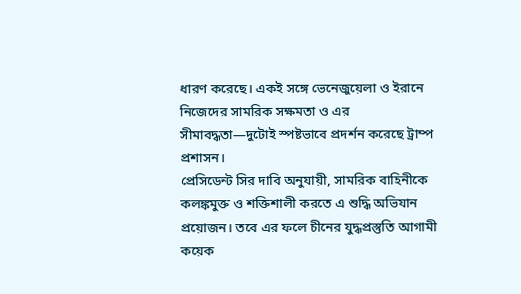ধারণ করেছে। একই সঙ্গে ভেনেজুয়েলা ও ইরানে নিজেদের সামরিক সক্ষমতা ও এর সীমাবদ্ধতা—দুটোই স্পষ্টভাবে প্রদর্শন করেছে ট্রাম্প প্রশাসন।
প্রেসিডেন্ট সির দাবি অনুযায়ী, সামরিক বাহিনীকে কলঙ্কমুক্ত ও শক্তিশালী করতে এ শুদ্ধি অভিযান প্রয়োজন। তবে এর ফলে চীনের যুদ্ধপ্রস্তুতি আগামী কয়েক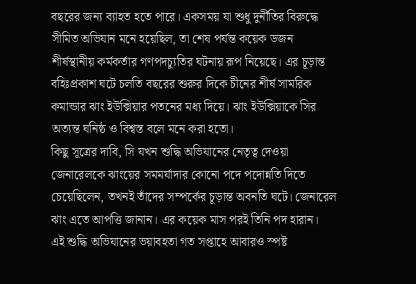বছরের জন্য ব্যাহত হতে পারে। একসময় যা শুধু দুর্নীতির বিরুদ্ধে সীমিত অভিযান মনে হয়েছিল, তা শেষ পর্যন্ত কয়েক ডজন শীর্ষস্থানীয় কর্মকর্তার গণপদচ্যুতির ঘটনায় রূপ নিয়েছে। এর চূড়ান্ত বহিঃপ্রকাশ ঘটে চলতি বছরের শুরুর দিকে চীনের শীর্ষ সামরিক কমান্ডার ঝাং ইউক্সিয়ার পতনের মধ্য দিয়ে। ঝাং ইউক্সিয়াকে সির অত্যন্ত ঘনিষ্ঠ ও বিশ্বস্ত বলে মনে করা হতো।
কিছু সূত্রের দাবি, সি যখন শুদ্ধি অভিযানের নেতৃত্ব দেওয়া জেনারেলকে ঝাংয়ের সমমর্যাদার কোনো পদে পদোন্নতি দিতে চেয়েছিলেন, তখনই তাঁদের সম্পর্কের চূড়ান্ত অবনতি ঘটে। জেনারেল ঝাং এতে আপত্তি জানান। এর কয়েক মাস পরই তিনি পদ হারান।
এই শুদ্ধি অভিযানের ভয়াবহতা গত সপ্তাহে আবারও স্পষ্ট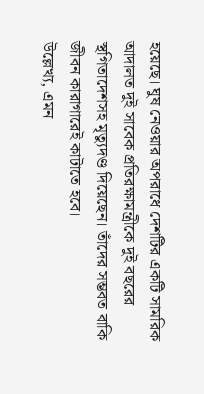হয়েছে। ঘুষ নেওয়ার অপরাধে দেশটির একটি সামরিক আদালত দুই সাবেক প্রতিরক্ষামন্ত্রীকে দুই বছরের স্থগিতাদেশসহ মৃত্যুদণ্ড দিয়েছেন। তাঁদের সম্ভবত বাকি জীবন কারাগারেই কাটাতে হবে।
উল্লেখ্য, এমন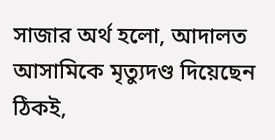সাজার অর্থ হলো, আদালত আসামিকে মৃত্যুদণ্ড দিয়েছেন ঠিকই,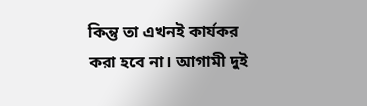কিন্তু তা এখনই কার্যকর করা হবে না। আগামী দুই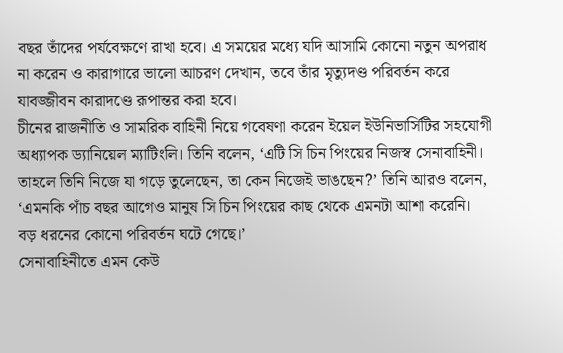বছর তাঁদের পর্যবেক্ষণে রাখা হবে। এ সময়ের মধ্যে যদি আসামি কোনো নতুন অপরাধ না করেন ও কারাগারে ভালো আচরণ দেখান, তবে তাঁর মৃত্যুদণ্ড পরিবর্তন করে যাবজ্জীবন কারাদণ্ডে রূপান্তর করা হবে।
চীনের রাজনীতি ও সামরিক বাহিনী নিয়ে গবেষণা করেন ইয়েল ইউনিভার্সিটির সহযোগী অধ্যাপক ড্যানিয়েল ম্যাটিংলি। তিনি বলেন, ‘এটি সি চিন পিংয়ের নিজস্ব সেনাবাহিনী। তাহলে তিনি নিজে যা গড়ে তুলেছেন, তা কেন নিজেই ভাঙছেন?’ তিনি আরও বলেন, ‘এমনকি পাঁচ বছর আগেও মানুষ সি চিন পিংয়ের কাছ থেকে এমনটা আশা করেনি। বড় ধরনের কোনো পরিবর্তন ঘটে গেছে।’
সেনাবাহিনীতে এমন কেউ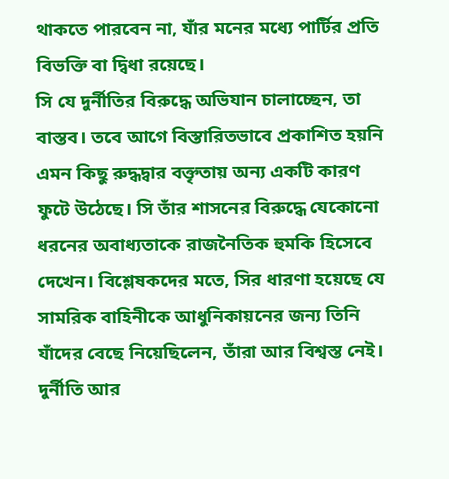থাকতে পারবেন না, যাঁর মনের মধ্যে পার্টির প্রতি বিভক্তি বা দ্বিধা রয়েছে।
সি যে দুর্নীতির বিরুদ্ধে অভিযান চালাচ্ছেন, তা বাস্তব। তবে আগে বিস্তারিতভাবে প্রকাশিত হয়নি এমন কিছু রুদ্ধদ্বার বক্তৃতায় অন্য একটি কারণ ফুটে উঠেছে। সি তাঁর শাসনের বিরুদ্ধে যেকোনো ধরনের অবাধ্যতাকে রাজনৈতিক হুমকি হিসেবে দেখেন। বিশ্লেষকদের মতে, সির ধারণা হয়েছে যে সামরিক বাহিনীকে আধুনিকায়নের জন্য তিনি যাঁদের বেছে নিয়েছিলেন, তাঁরা আর বিশ্বস্ত নেই। দুর্নীতি আর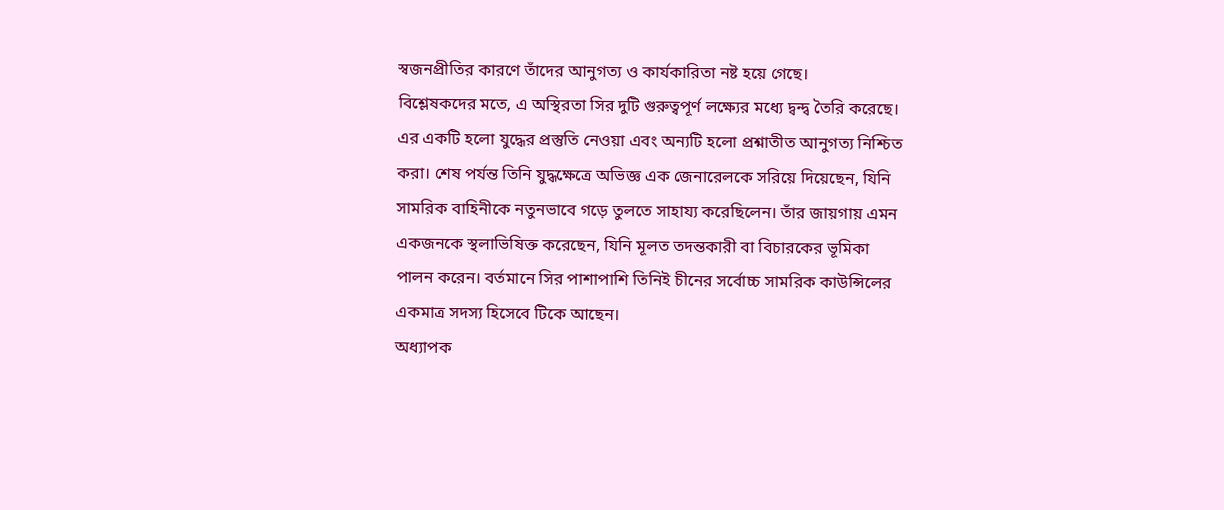স্বজনপ্রীতির কারণে তাঁদের আনুগত্য ও কার্যকারিতা নষ্ট হয়ে গেছে।
বিশ্লেষকদের মতে, এ অস্থিরতা সির দুটি গুরুত্বপূর্ণ লক্ষ্যের মধ্যে দ্বন্দ্ব তৈরি করেছে। এর একটি হলো যুদ্ধের প্রস্তুতি নেওয়া এবং অন্যটি হলো প্রশ্নাতীত আনুগত্য নিশ্চিত করা। শেষ পর্যন্ত তিনি যুদ্ধক্ষেত্রে অভিজ্ঞ এক জেনারেলকে সরিয়ে দিয়েছেন, যিনি সামরিক বাহিনীকে নতুনভাবে গড়ে তুলতে সাহায্য করেছিলেন। তাঁর জায়গায় এমন একজনকে স্থলাভিষিক্ত করেছেন, যিনি মূলত তদন্তকারী বা বিচারকের ভূমিকা পালন করেন। বর্তমানে সির পাশাপাশি তিনিই চীনের সর্বোচ্চ সামরিক কাউন্সিলের একমাত্র সদস্য হিসেবে টিকে আছেন।
অধ্যাপক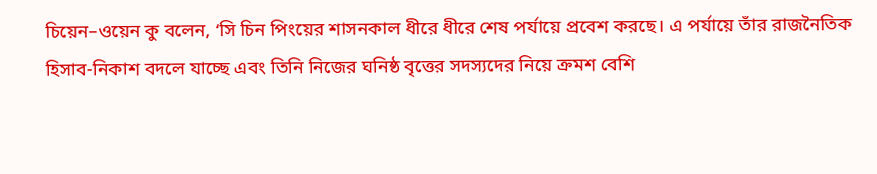চিয়েন–ওয়েন কু বলেন, ‘সি চিন পিংয়ের শাসনকাল ধীরে ধীরে শেষ পর্যায়ে প্রবেশ করছে। এ পর্যায়ে তাঁর রাজনৈতিক হিসাব-নিকাশ বদলে যাচ্ছে এবং তিনি নিজের ঘনিষ্ঠ বৃত্তের সদস্যদের নিয়ে ক্রমশ বেশি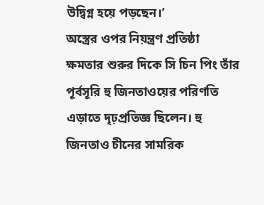উদ্বিগ্ন হয়ে পড়ছেন।’
অস্ত্রের ওপর নিয়ন্ত্রণ প্রতিষ্ঠা
ক্ষমতার শুরুর দিকে সি চিন পিং তাঁর পূর্বসূরি হু জিনতাওয়ের পরিণতি এড়াতে দৃঢ়প্রতিজ্ঞ ছিলেন। হু জিনতাও চীনের সামরিক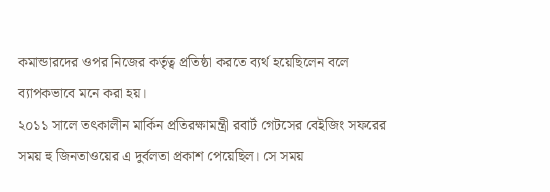কমান্ডারদের ওপর নিজের কর্তৃত্ব প্রতিষ্ঠা করতে ব্যর্থ হয়েছিলেন বলে ব্যাপকভাবে মনে করা হয়।
২০১১ সালে তৎকালীন মার্কিন প্রতিরক্ষামন্ত্রী রবার্ট গেটসের বেইজিং সফরের সময় হু জিনতাওয়ের এ দুর্বলতা প্রকাশ পেয়েছিল। সে সময়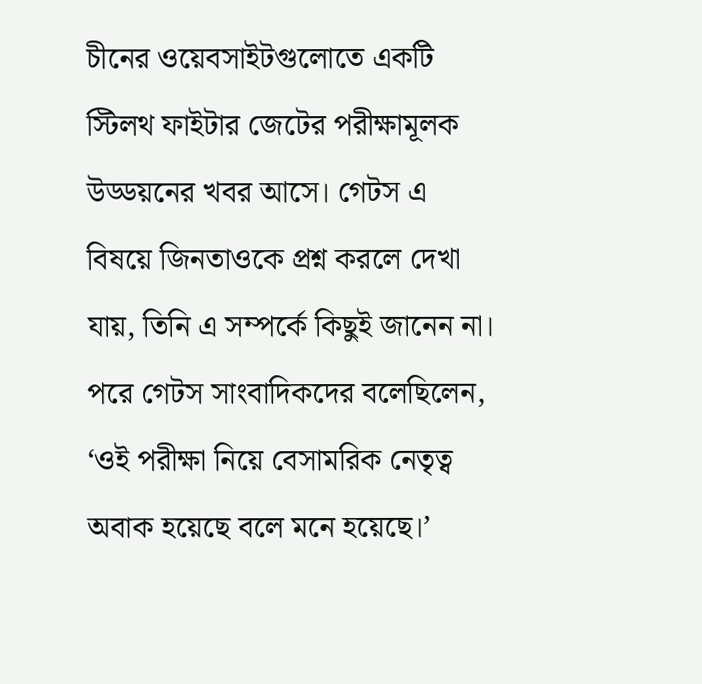চীনের ওয়েবসাইটগুলোতে একটি স্টিলথ ফাইটার জেটের পরীক্ষামূলক উড্ডয়নের খবর আসে। গেটস এ বিষয়ে জিনতাওকে প্রশ্ন করলে দেখা যায়, তিনি এ সম্পর্কে কিছুই জানেন না। পরে গেটস সাংবাদিকদের বলেছিলেন, ‘ওই পরীক্ষা নিয়ে বেসামরিক নেতৃত্ব অবাক হয়েছে বলে মনে হয়েছে।’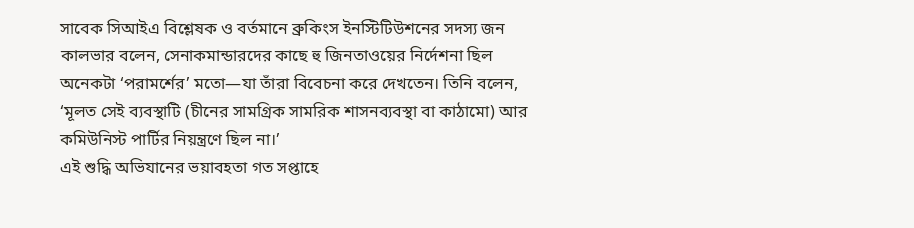সাবেক সিআইএ বিশ্লেষক ও বর্তমানে ব্রুকিংস ইনস্টিটিউশনের সদস্য জন কালভার বলেন, সেনাকমান্ডারদের কাছে হু জিনতাওয়ের নির্দেশনা ছিল অনেকটা ‘পরামর্শের’ মতো—যা তাঁরা বিবেচনা করে দেখতেন। তিনি বলেন, ‘মূলত সেই ব্যবস্থাটি (চীনের সামগ্রিক সামরিক শাসনব্যবস্থা বা কাঠামো) আর কমিউনিস্ট পার্টির নিয়ন্ত্রণে ছিল না।’
এই শুদ্ধি অভিযানের ভয়াবহতা গত সপ্তাহে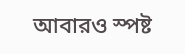আবারও স্পষ্ট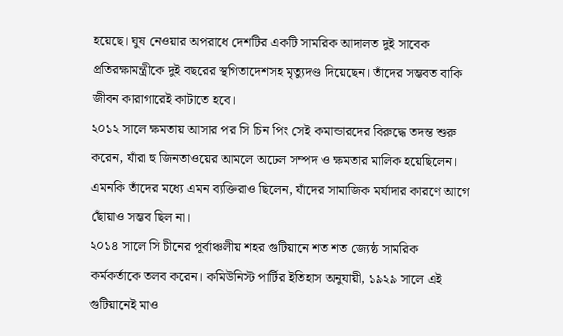হয়েছে। ঘুষ নেওয়ার অপরাধে দেশটির একটি সামরিক আদালত দুই সাবেক প্রতিরক্ষামন্ত্রীকে দুই বছরের স্থগিতাদেশসহ মৃত্যুদণ্ড দিয়েছেন। তাঁদের সম্ভবত বাকি জীবন কারাগারেই কাটাতে হবে।
২০১২ সালে ক্ষমতায় আসার পর সি চিন পিং সেই কমান্ডারদের বিরুদ্ধে তদন্ত শুরু করেন, যাঁরা হু জিনতাওয়ের আমলে অঢেল সম্পদ ও ক্ষমতার মালিক হয়েছিলেন। এমনকি তাঁদের মধ্যে এমন ব্যক্তিরাও ছিলেন, যাঁদের সামাজিক মর্যাদার কারণে আগে ছোঁয়াও সম্ভব ছিল না।
২০১৪ সালে সি চীনের পূর্বাঞ্চলীয় শহর গুটিয়ানে শত শত জ্যেষ্ঠ সামরিক কর্মকর্তাকে তলব করেন। কমিউনিস্ট পার্টির ইতিহাস অনুযায়ী, ১৯২৯ সালে এই গুটিয়ানেই মাও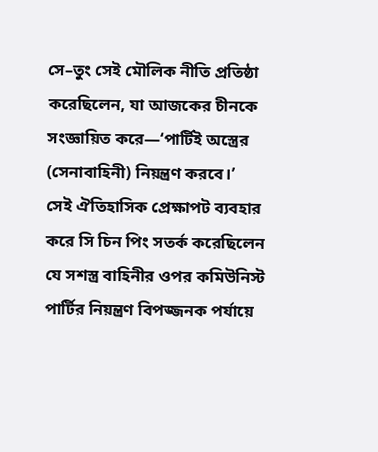সে–তুং সেই মৌলিক নীতি প্রতিষ্ঠা করেছিলেন, যা আজকের চীনকে সংজ্ঞায়িত করে—‘পার্টিই অস্ত্রের (সেনাবাহিনী) নিয়ন্ত্রণ করবে।’
সেই ঐতিহাসিক প্রেক্ষাপট ব্যবহার করে সি চিন পিং সতর্ক করেছিলেন যে সশস্ত্র বাহিনীর ওপর কমিউনিস্ট পার্টির নিয়ন্ত্রণ বিপজ্জনক পর্যায়ে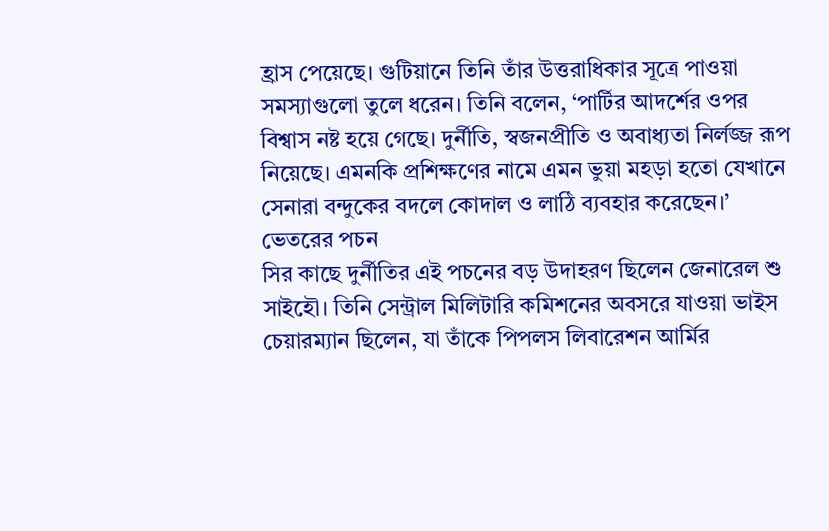হ্রাস পেয়েছে। গুটিয়ানে তিনি তাঁর উত্তরাধিকার সূত্রে পাওয়া সমস্যাগুলো তুলে ধরেন। তিনি বলেন, ‘পার্টির আদর্শের ওপর বিশ্বাস নষ্ট হয়ে গেছে। দুর্নীতি, স্বজনপ্রীতি ও অবাধ্যতা নির্লজ্জ রূপ নিয়েছে। এমনকি প্রশিক্ষণের নামে এমন ভুয়া মহড়া হতো যেখানে সেনারা বন্দুকের বদলে কোদাল ও লাঠি ব্যবহার করেছেন।’
ভেতরের পচন
সির কাছে দুর্নীতির এই পচনের বড় উদাহরণ ছিলেন জেনারেল শু সাইহৌ। তিনি সেন্ট্রাল মিলিটারি কমিশনের অবসরে যাওয়া ভাইস চেয়ারম্যান ছিলেন, যা তাঁকে পিপলস লিবারেশন আর্মির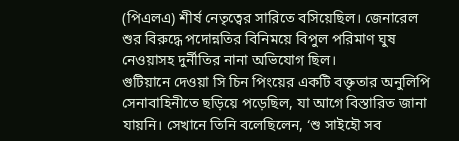(পিএলএ) শীর্ষ নেতৃত্বের সারিতে বসিয়েছিল। জেনারেল শুর বিরুদ্ধে পদোন্নতির বিনিময়ে বিপুল পরিমাণ ঘুষ নেওয়াসহ দুর্নীতির নানা অভিযোগ ছিল।
গুটিয়ানে দেওয়া সি চিন পিংয়ের একটি বক্তৃতার অনুলিপি সেনাবাহিনীতে ছড়িয়ে পড়েছিল, যা আগে বিস্তারিত জানা যায়নি। সেখানে তিনি বলেছিলেন, ‘শু সাইহৌ সব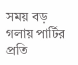সময় বড় গলায় পার্টির প্রতি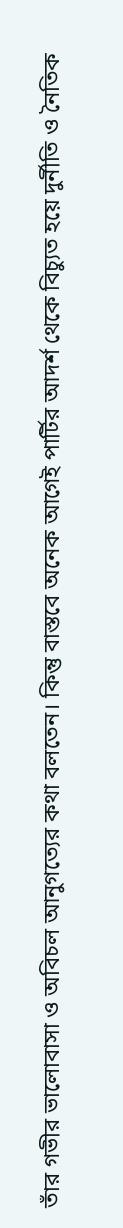তাঁর গভীর ভালোবাসা ও অবিচল আনুগত্যের কথা বলতেন। কিন্তু বাস্তবে অনেক আগেই পার্টির আদর্শ থেকে বিচ্যুত হয়ে দুর্নীতি ও নৈতিক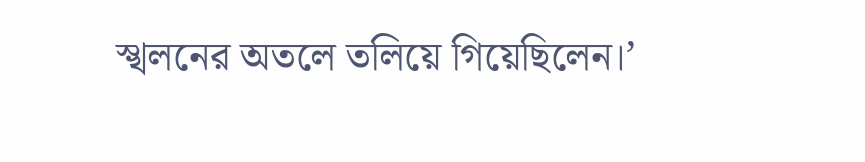স্খলনের অতলে তলিয়ে গিয়েছিলেন।’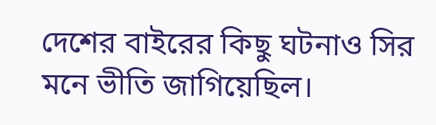দেশের বাইরের কিছু ঘটনাও সির মনে ভীতি জাগিয়েছিল।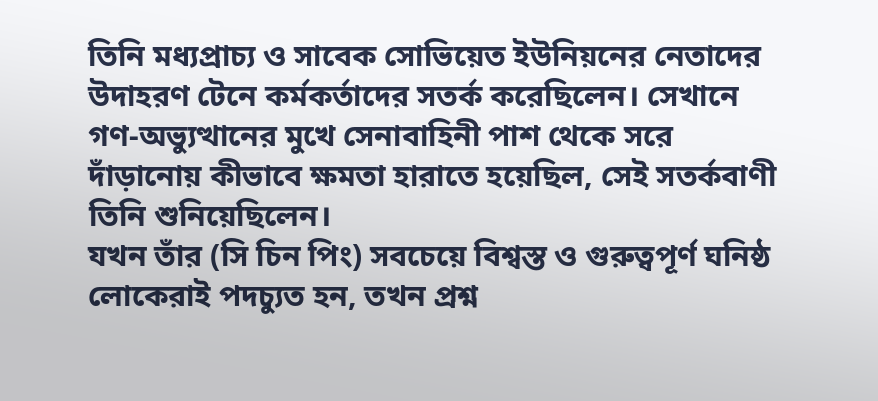তিনি মধ্যপ্রাচ্য ও সাবেক সোভিয়েত ইউনিয়নের নেতাদের উদাহরণ টেনে কর্মকর্তাদের সতর্ক করেছিলেন। সেখানে গণ-অভ্যুত্থানের মুখে সেনাবাহিনী পাশ থেকে সরে দাঁড়ানোয় কীভাবে ক্ষমতা হারাতে হয়েছিল, সেই সতর্কবাণী তিনি শুনিয়েছিলেন।
যখন তাঁর (সি চিন পিং) সবচেয়ে বিশ্বস্ত ও গুরুত্বপূর্ণ ঘনিষ্ঠ লোকেরাই পদচ্যুত হন, তখন প্রশ্ন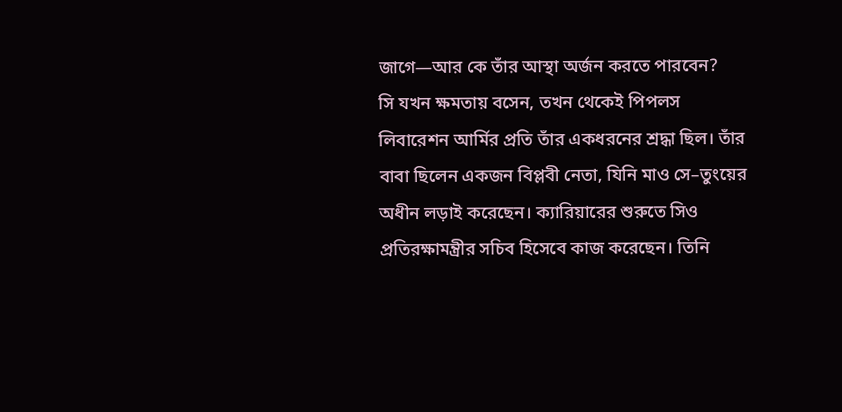জাগে—আর কে তাঁর আস্থা অর্জন করতে পারবেন?
সি যখন ক্ষমতায় বসেন, তখন থেকেই পিপলস লিবারেশন আর্মির প্রতি তাঁর একধরনের শ্রদ্ধা ছিল। তাঁর বাবা ছিলেন একজন বিপ্লবী নেতা, যিনি মাও সে–তুংয়ের অধীন লড়াই করেছেন। ক্যারিয়ারের শুরুতে সিও প্রতিরক্ষামন্ত্রীর সচিব হিসেবে কাজ করেছেন। তিনি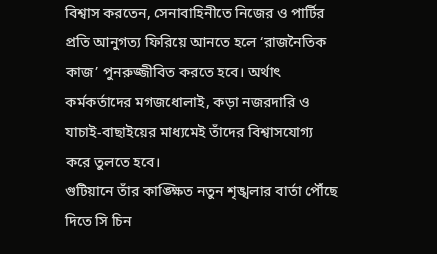বিশ্বাস করতেন, সেনাবাহিনীতে নিজের ও পার্টির প্রতি আনুগত্য ফিরিয়ে আনতে হলে ‘রাজনৈতিক কাজ’ পুনরুজ্জীবিত করতে হবে। অর্থাৎ কর্মকর্তাদের মগজধোলাই, কড়া নজরদারি ও যাচাই-বাছাইয়ের মাধ্যমেই তাঁদের বিশ্বাসযোগ্য করে তুলতে হবে।
গুটিয়ানে তাঁর কাঙ্ক্ষিত নতুন শৃঙ্খলার বার্তা পৌঁছে দিতে সি চিন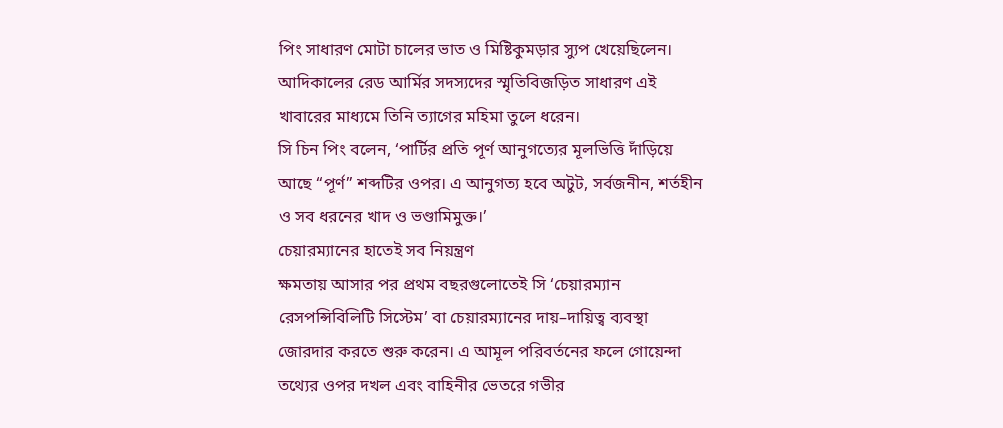পিং সাধারণ মোটা চালের ভাত ও মিষ্টিকুমড়ার স্যুপ খেয়েছিলেন। আদিকালের রেড আর্মির সদস্যদের স্মৃতিবিজড়িত সাধারণ এই খাবারের মাধ্যমে তিনি ত্যাগের মহিমা তুলে ধরেন।
সি চিন পিং বলেন, ‘পার্টির প্রতি পূর্ণ আনুগত্যের মূলভিত্তি দাঁড়িয়ে আছে “পূর্ণ” শব্দটির ওপর। এ আনুগত্য হবে অটুট, সর্বজনীন, শর্তহীন ও সব ধরনের খাদ ও ভণ্ডামিমুক্ত।’
চেয়ারম্যানের হাতেই সব নিয়ন্ত্রণ
ক্ষমতায় আসার পর প্রথম বছরগুলোতেই সি ‘চেয়ারম্যান রেসপন্সিবিলিটি সিস্টেম’ বা চেয়ারম্যানের দায়–দায়িত্ব ব্যবস্থা জোরদার করতে শুরু করেন। এ আমূল পরিবর্তনের ফলে গোয়েন্দা তথ্যের ওপর দখল এবং বাহিনীর ভেতরে গভীর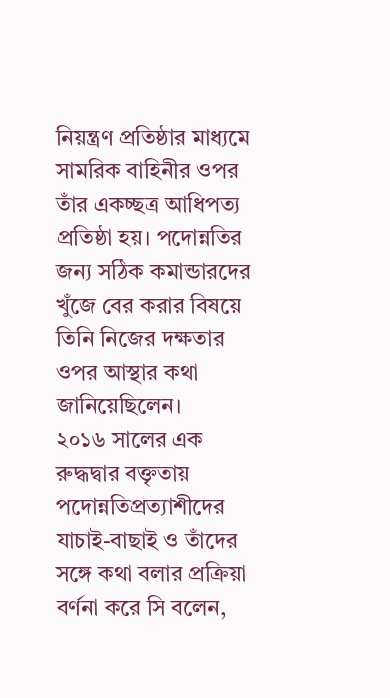নিয়ন্ত্রণ প্রতিষ্ঠার মাধ্যমে সামরিক বাহিনীর ওপর তাঁর একচ্ছত্র আধিপত্য প্রতিষ্ঠা হয়। পদোন্নতির জন্য সঠিক কমান্ডারদের খুঁজে বের করার বিষয়ে তিনি নিজের দক্ষতার ওপর আস্থার কথা জানিয়েছিলেন।
২০১৬ সালের এক রুদ্ধদ্বার বক্তৃতায় পদোন্নতিপ্রত্যাশীদের যাচাই-বাছাই ও তাঁদের সঙ্গে কথা বলার প্রক্রিয়া বর্ণনা করে সি বলেন,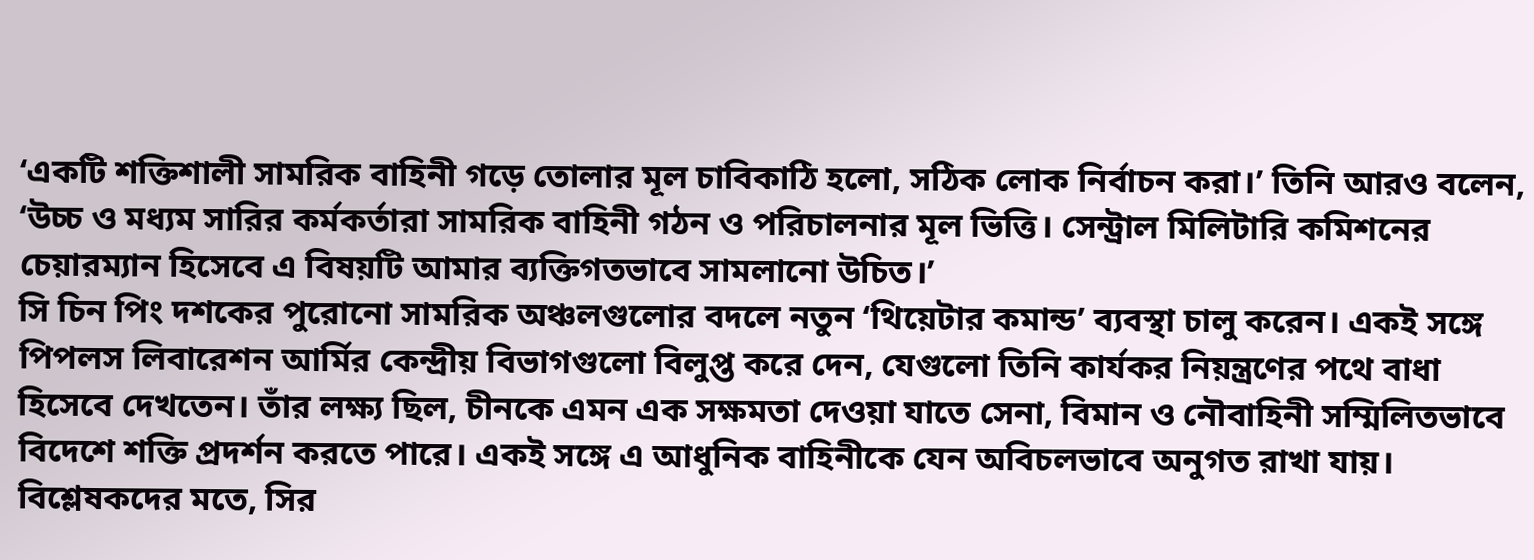‘একটি শক্তিশালী সামরিক বাহিনী গড়ে তোলার মূল চাবিকাঠি হলো, সঠিক লোক নির্বাচন করা।’ তিনি আরও বলেন, ‘উচ্চ ও মধ্যম সারির কর্মকর্তারা সামরিক বাহিনী গঠন ও পরিচালনার মূল ভিত্তি। সেন্ট্রাল মিলিটারি কমিশনের চেয়ারম্যান হিসেবে এ বিষয়টি আমার ব্যক্তিগতভাবে সামলানো উচিত।’
সি চিন পিং দশকের পুরোনো সামরিক অঞ্চলগুলোর বদলে নতুন ‘থিয়েটার কমান্ড’ ব্যবস্থা চালু করেন। একই সঙ্গে পিপলস লিবারেশন আর্মির কেন্দ্রীয় বিভাগগুলো বিলুপ্ত করে দেন, যেগুলো তিনি কার্যকর নিয়ন্ত্রণের পথে বাধা হিসেবে দেখতেন। তাঁর লক্ষ্য ছিল, চীনকে এমন এক সক্ষমতা দেওয়া যাতে সেনা, বিমান ও নৌবাহিনী সম্মিলিতভাবে বিদেশে শক্তি প্রদর্শন করতে পারে। একই সঙ্গে এ আধুনিক বাহিনীকে যেন অবিচলভাবে অনুগত রাখা যায়।
বিশ্লেষকদের মতে, সির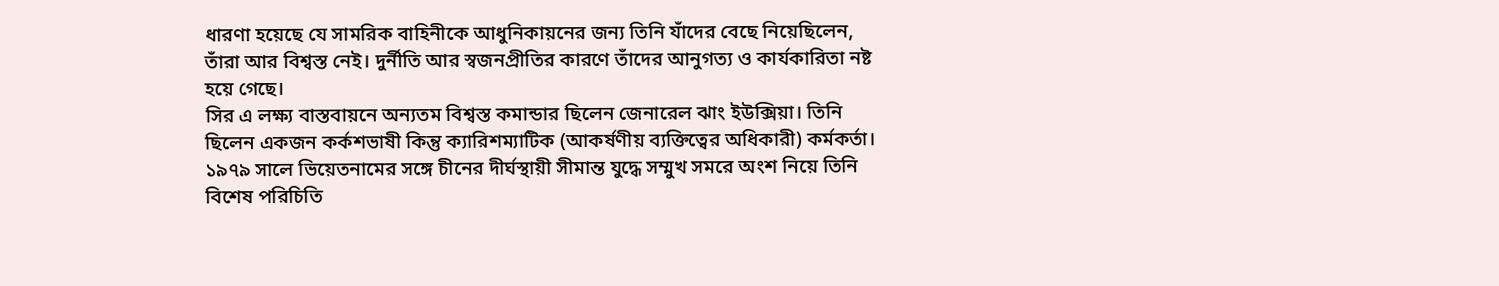ধারণা হয়েছে যে সামরিক বাহিনীকে আধুনিকায়নের জন্য তিনি যাঁদের বেছে নিয়েছিলেন, তাঁরা আর বিশ্বস্ত নেই। দুর্নীতি আর স্বজনপ্রীতির কারণে তাঁদের আনুগত্য ও কার্যকারিতা নষ্ট হয়ে গেছে।
সির এ লক্ষ্য বাস্তবায়নে অন্যতম বিশ্বস্ত কমান্ডার ছিলেন জেনারেল ঝাং ইউক্সিয়া। তিনি ছিলেন একজন কর্কশভাষী কিন্তু ক্যারিশম্যাটিক (আকর্ষণীয় ব্যক্তিত্বের অধিকারী) কর্মকর্তা। ১৯৭৯ সালে ভিয়েতনামের সঙ্গে চীনের দীর্ঘস্থায়ী সীমান্ত যুদ্ধে সম্মুখ সমরে অংশ নিয়ে তিনি বিশেষ পরিচিতি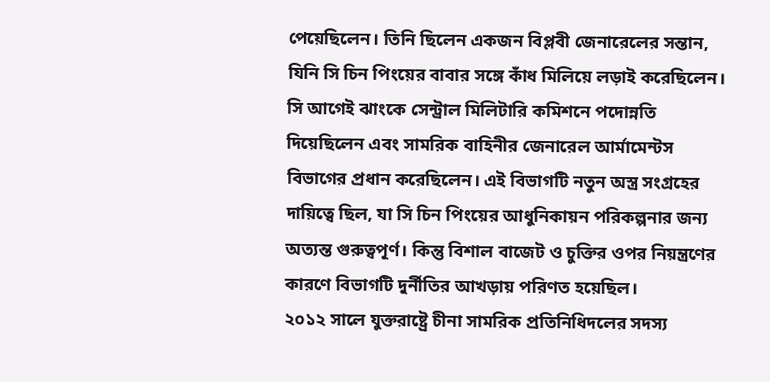পেয়েছিলেন। তিনি ছিলেন একজন বিপ্লবী জেনারেলের সন্তান, যিনি সি চিন পিংয়ের বাবার সঙ্গে কাঁধ মিলিয়ে লড়াই করেছিলেন।
সি আগেই ঝাংকে সেন্ট্রাল মিলিটারি কমিশনে পদোন্নতি দিয়েছিলেন এবং সামরিক বাহিনীর জেনারেল আর্মামেন্টস বিভাগের প্রধান করেছিলেন। এই বিভাগটি নতুন অস্ত্র সংগ্রহের দায়িত্বে ছিল, যা সি চিন পিংয়ের আধুনিকায়ন পরিকল্পনার জন্য অত্যন্ত গুরুত্বপূর্ণ। কিন্তু বিশাল বাজেট ও চুক্তির ওপর নিয়ন্ত্রণের কারণে বিভাগটি দুর্নীতির আখড়ায় পরিণত হয়েছিল।
২০১২ সালে যুক্তরাষ্ট্রে চীনা সামরিক প্রতিনিধিদলের সদস্য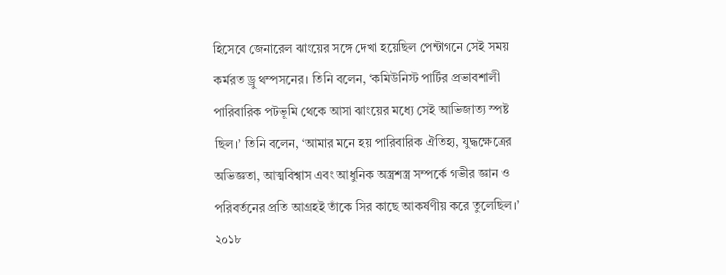হিসেবে জেনারেল ঝাংয়ের সঙ্গে দেখা হয়েছিল পেন্টাগনে সেই সময় কর্মরত ড্রু থম্পসনের। তিনি বলেন, ‘কমিউনিস্ট পার্টির প্রভাবশালী পারিবারিক পটভূমি থেকে আসা ঝাংয়ের মধ্যে সেই আভিজাত্য স্পষ্ট ছিল।’ তিনি বলেন, ‘আমার মনে হয় পারিবারিক ঐতিহ্য, যুদ্ধক্ষেত্রের অভিজ্ঞতা, আত্মবিশ্বাস এবং আধুনিক অস্ত্রশস্ত্র সম্পর্কে গভীর জ্ঞান ও পরিবর্তনের প্রতি আগ্রহই তাঁকে সির কাছে আকর্ষণীয় করে তুলেছিল।’
২০১৮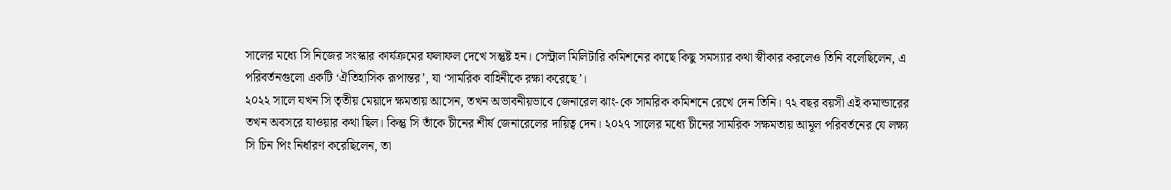সালের মধ্যে সি নিজের সংস্কার কার্যক্রমের ফলাফল দেখে সন্তুষ্ট হন। সেন্ট্রাল মিলিটারি কমিশনের কাছে কিছু সমস্যার কথা স্বীকার করলেও তিনি বলেছিলেন, এ পরিবর্তনগুলো একটি ‘ঐতিহাসিক রূপান্তর’, যা ‘সামরিক বাহিনীকে রক্ষা করেছে’।
২০২২ সালে যখন সি তৃতীয় মেয়াদে ক্ষমতায় আসেন, তখন অভাবনীয়ভাবে জেনারেল ঝাং-কে সামরিক কমিশনে রেখে দেন তিনি। ৭২ বছর বয়সী এই কমান্ডারের তখন অবসরে যাওয়ার কথা ছিল। কিন্তু সি তাঁকে চীনের শীর্ষ জেনারেলের দায়িত্ব দেন। ২০২৭ সালের মধ্যে চীনের সামরিক সক্ষমতায় আমূল পরিবর্তনের যে লক্ষ্য সি চিন পিং নির্ধারণ করেছিলেন, তা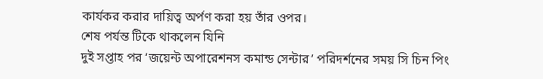কার্যকর করার দায়িত্ব অর্পণ করা হয় তাঁর ওপর।
শেষ পর্যন্ত টিকে থাকলেন যিনি
দুই সপ্তাহ পর ‘জয়েন্ট অপারেশনস কমান্ড সেন্টার’ পরিদর্শনের সময় সি চিন পিং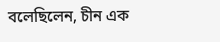বলেছিলেন, চীন এক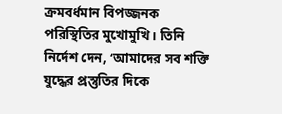ক্রমবর্ধমান বিপজ্জনক পরিস্থিতির মুখোমুখি। তিনি নির্দেশ দেন, ‘আমাদের সব শক্তি যুদ্ধের প্রস্তুতির দিকে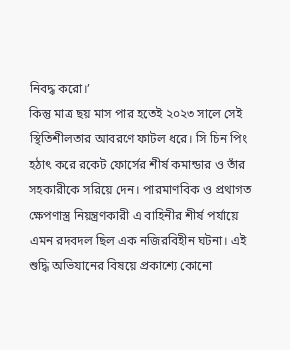নিবদ্ধ করো।’
কিন্তু মাত্র ছয় মাস পার হতেই ২০২৩ সালে সেই স্থিতিশীলতার আবরণে ফাটল ধরে। সি চিন পিং হঠাৎ করে রকেট ফোর্সের শীর্ষ কমান্ডার ও তাঁর সহকারীকে সরিয়ে দেন। পারমাণবিক ও প্রথাগত ক্ষেপণাস্ত্র নিয়ন্ত্রণকারী এ বাহিনীর শীর্ষ পর্যায়ে এমন রদবদল ছিল এক নজিরবিহীন ঘটনা। এই শুদ্ধি অভিযানের বিষয়ে প্রকাশ্যে কোনো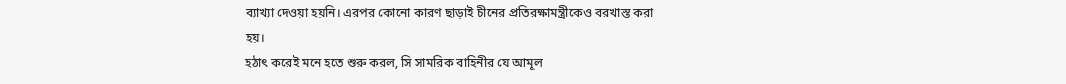ব্যাখ্যা দেওয়া হয়নি। এরপর কোনো কারণ ছাড়াই চীনের প্রতিরক্ষামন্ত্রীকেও বরখাস্ত করা হয়।
হঠাৎ করেই মনে হতে শুরু করল, সি সামরিক বাহিনীর যে আমূল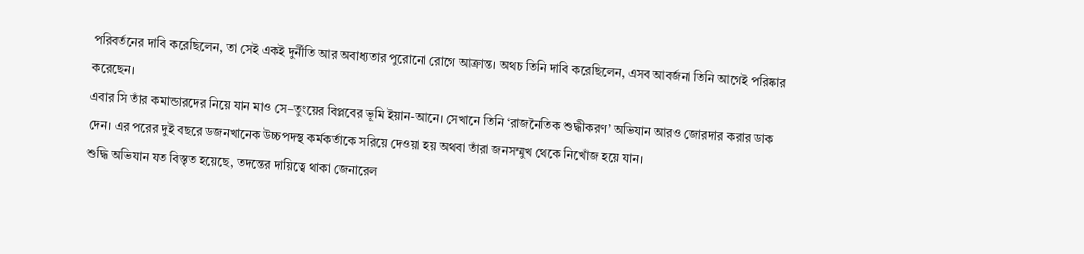পরিবর্তনের দাবি করেছিলেন, তা সেই একই দুর্নীতি আর অবাধ্যতার পুরোনো রোগে আক্রান্ত। অথচ তিনি দাবি করেছিলেন, এসব আবর্জনা তিনি আগেই পরিষ্কার করেছেন।
এবার সি তাঁর কমান্ডারদের নিয়ে যান মাও সে–তুংয়ের বিপ্লবের ভূমি ইয়ান-আনে। সেখানে তিনি ‘রাজনৈতিক শুদ্ধীকরণ’ অভিযান আরও জোরদার করার ডাক দেন। এর পরের দুই বছরে ডজনখানেক উচ্চপদস্থ কর্মকর্তাকে সরিয়ে দেওয়া হয় অথবা তাঁরা জনসম্মুখ থেকে নিখোঁজ হয়ে যান।
শুদ্ধি অভিযান যত বিস্তৃত হয়েছে, তদন্তের দায়িত্বে থাকা জেনারেল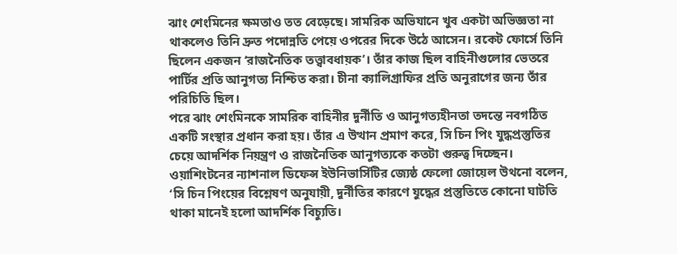ঝাং শেংমিনের ক্ষমতাও তত বেড়েছে। সামরিক অভিযানে খুব একটা অভিজ্ঞতা না থাকলেও তিনি দ্রুত পদোন্নতি পেয়ে ওপরের দিকে উঠে আসেন। রকেট ফোর্সে তিনি ছিলেন একজন ‘রাজনৈতিক তত্ত্বাবধায়ক’। তাঁর কাজ ছিল বাহিনীগুলোর ভেতরে পার্টির প্রতি আনুগত্য নিশ্চিত করা। চীনা ক্যালিগ্রাফির প্রতি অনুরাগের জন্য তাঁর পরিচিতি ছিল।
পরে ঝাং শেংমিনকে সামরিক বাহিনীর দুর্নীতি ও আনুগত্যহীনতা তদন্তে নবগঠিত একটি সংস্থার প্রধান করা হয়। তাঁর এ উত্থান প্রমাণ করে, সি চিন পিং যুদ্ধপ্রস্তুতির চেয়ে আদর্শিক নিয়ন্ত্রণ ও রাজনৈতিক আনুগত্যকে কতটা গুরুত্ব দিচ্ছেন।
ওয়াশিংটনের ন্যাশনাল ডিফেন্স ইউনিভার্সিটির জ্যেষ্ঠ ফেলো জোয়েল উথনো বলেন, ‘সি চিন পিংয়ের বিশ্লেষণ অনুযায়ী, দুর্নীতির কারণে যুদ্ধের প্রস্তুতিতে কোনো ঘাটতি থাকা মানেই হলো আদর্শিক বিচ্যুতি।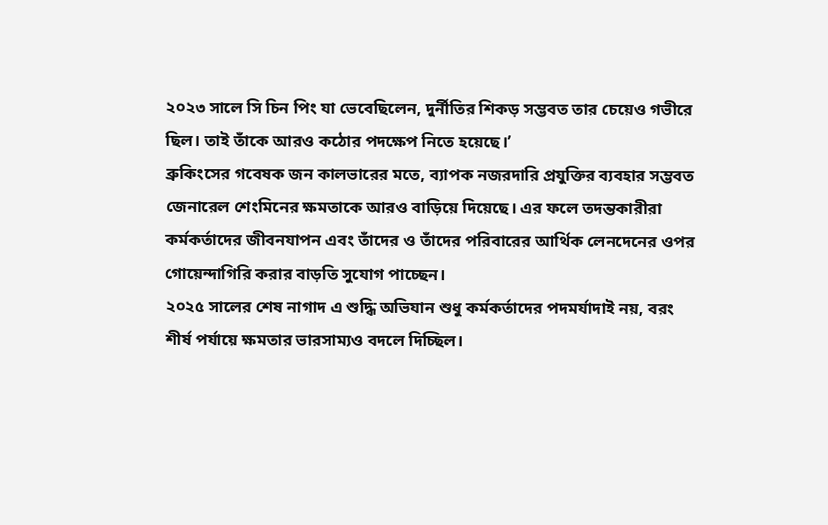২০২৩ সালে সি চিন পিং যা ভেবেছিলেন, দুর্নীতির শিকড় সম্ভবত তার চেয়েও গভীরে ছিল। তাই তাঁকে আরও কঠোর পদক্ষেপ নিতে হয়েছে।’
ব্রুকিংসের গবেষক জন কালভারের মতে, ব্যাপক নজরদারি প্রযুক্তির ব্যবহার সম্ভবত জেনারেল শেংমিনের ক্ষমতাকে আরও বাড়িয়ে দিয়েছে। এর ফলে তদন্তকারীরা কর্মকর্তাদের জীবনযাপন এবং তাঁদের ও তাঁদের পরিবারের আর্থিক লেনদেনের ওপর গোয়েন্দাগিরি করার বাড়তি সুযোগ পাচ্ছেন।
২০২৫ সালের শেষ নাগাদ এ শুদ্ধি অভিযান শুধু কর্মকর্তাদের পদমর্যাদাই নয়, বরং শীর্ষ পর্যায়ে ক্ষমতার ভারসাম্যও বদলে দিচ্ছিল।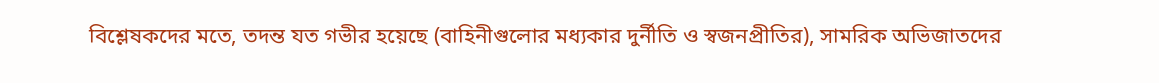বিশ্লেষকদের মতে, তদন্ত যত গভীর হয়েছে (বাহিনীগুলোর মধ্যকার দুর্নীতি ও স্বজনপ্রীতির), সামরিক অভিজাতদের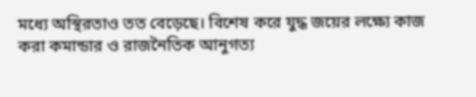মধ্যে অস্থিরতাও তত বেড়েছে। বিশেষ করে যুদ্ধ জয়ের লক্ষ্যে কাজ করা কমান্ডার ও রাজনৈতিক আনুগত্য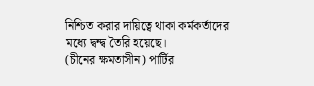নিশ্চিত করার দায়িত্বে থাকা কর্মকর্তাদের মধ্যে দ্বন্দ্ব তৈরি হয়েছে।
(চীনের ক্ষমতাসীন) পার্টির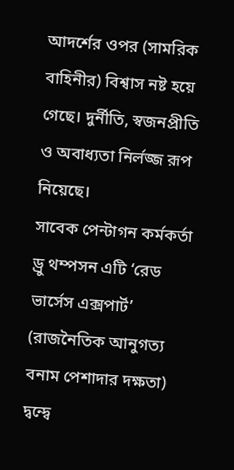আদর্শের ওপর (সামরিক বাহিনীর) বিশ্বাস নষ্ট হয়ে গেছে। দুর্নীতি, স্বজনপ্রীতি ও অবাধ্যতা নির্লজ্জ রূপ নিয়েছে।
সাবেক পেন্টাগন কর্মকর্তা ড্রু থম্পসন এটি ‘রেড ভার্সেস এক্সপার্ট’ (রাজনৈতিক আনুগত্য বনাম পেশাদার দক্ষতা) দ্বন্দ্বে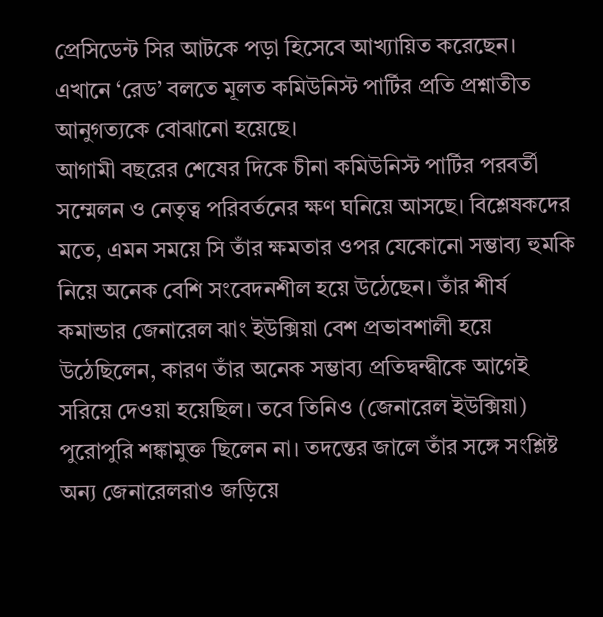প্রেসিডেন্ট সির আটকে পড়া হিসেবে আখ্যায়িত করেছেন। এখানে ‘রেড’ বলতে মূলত কমিউনিস্ট পার্টির প্রতি প্রশ্নাতীত আনুগত্যকে বোঝানো হয়েছে।
আগামী বছরের শেষের দিকে চীনা কমিউনিস্ট পার্টির পরবর্তী সম্মেলন ও নেতৃত্ব পরিবর্তনের ক্ষণ ঘনিয়ে আসছে। বিশ্লেষকদের মতে, এমন সময়ে সি তাঁর ক্ষমতার ওপর যেকোনো সম্ভাব্য হুমকি নিয়ে অনেক বেশি সংবেদনশীল হয়ে উঠেছেন। তাঁর শীর্ষ কমান্ডার জেনারেল ঝাং ইউক্সিয়া বেশ প্রভাবশালী হয়ে উঠেছিলেন, কারণ তাঁর অনেক সম্ভাব্য প্রতিদ্বন্দ্বীকে আগেই সরিয়ে দেওয়া হয়েছিল। তবে তিনিও (জেনারেল ইউক্সিয়া) পুরোপুরি শঙ্কামুক্ত ছিলেন না। তদন্তের জালে তাঁর সঙ্গে সংশ্লিষ্ট অন্য জেনারেলরাও জড়িয়ে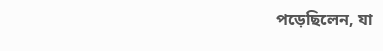পড়েছিলেন, যা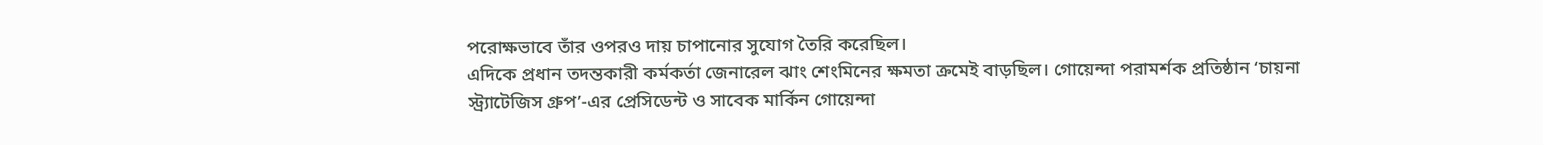পরোক্ষভাবে তাঁর ওপরও দায় চাপানোর সুযোগ তৈরি করেছিল।
এদিকে প্রধান তদন্তকারী কর্মকর্তা জেনারেল ঝাং শেংমিনের ক্ষমতা ক্রমেই বাড়ছিল। গোয়েন্দা পরামর্শক প্রতিষ্ঠান ‘চায়না স্ট্র্যাটেজিস গ্রুপ’-এর প্রেসিডেন্ট ও সাবেক মার্কিন গোয়েন্দা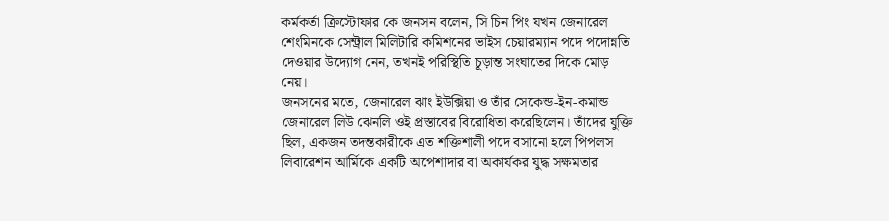কর্মকর্তা ক্রিস্টোফার কে জনসন বলেন, সি চিন পিং যখন জেনারেল শেংমিনকে সেন্ট্রাল মিলিটারি কমিশনের ভাইস চেয়ারম্যান পদে পদোন্নতি দেওয়ার উদ্যোগ নেন, তখনই পরিস্থিতি চূড়ান্ত সংঘাতের দিকে মোড় নেয়।
জনসনের মতে, জেনারেল ঝাং ইউক্সিয়া ও তাঁর সেকেন্ড-ইন-কমান্ড জেনারেল লিউ ঝেনলি ওই প্রস্তাবের বিরোধিতা করেছিলেন। তাঁদের যুক্তি ছিল, একজন তদন্তকারীকে এত শক্তিশালী পদে বসানো হলে পিপলস লিবারেশন আর্মিকে একটি অপেশাদার বা অকার্যকর যুদ্ধ সক্ষমতার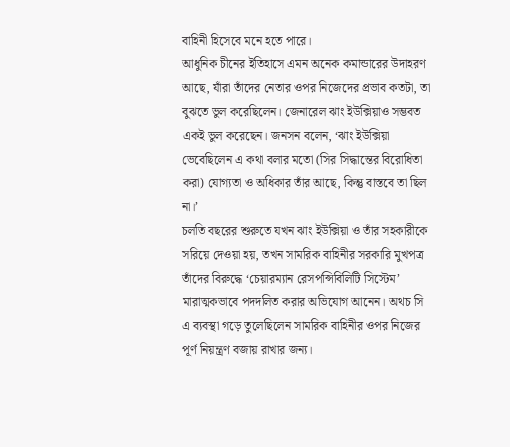বাহিনী হিসেবে মনে হতে পারে।
আধুনিক চীনের ইতিহাসে এমন অনেক কমান্ডারের উদাহরণ আছে, যাঁরা তাঁদের নেতার ওপর নিজেদের প্রভাব কতটা, তা বুঝতে ভুল করেছিলেন। জেনারেল ঝাং ইউক্সিয়াও সম্ভবত একই ভুল করেছেন। জনসন বলেন, ‘ঝাং ইউক্সিয়া ভেবেছিলেন এ কথা বলার মতো (সির সিদ্ধান্তের বিরোধিতা করা) যোগ্যতা ও অধিকার তাঁর আছে, কিন্তু বাস্তবে তা ছিল না।’
চলতি বছরের শুরুতে যখন ঝাং ইউক্সিয়া ও তাঁর সহকারীকে সরিয়ে দেওয়া হয়, তখন সামরিক বাহিনীর সরকারি মুখপত্র তাঁদের বিরুদ্ধে ‘চেয়ারম্যান রেসপন্সিবিলিটি সিস্টেম’ মারাত্মকভাবে পদদলিত করার অভিযোগ আনেন। অথচ সি এ ব্যবস্থা গড়ে তুলেছিলেন সামরিক বাহিনীর ওপর নিজের পূর্ণ নিয়ন্ত্রণ বজায় রাখার জন্য।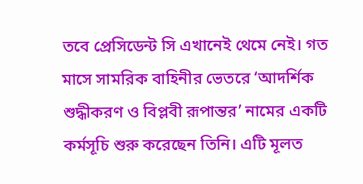তবে প্রেসিডেন্ট সি এখানেই থেমে নেই। গত মাসে সামরিক বাহিনীর ভেতরে ‘আদর্শিক শুদ্ধীকরণ ও বিপ্লবী রূপান্তর’ নামের একটি কর্মসূচি শুরু করেছেন তিনি। এটি মূলত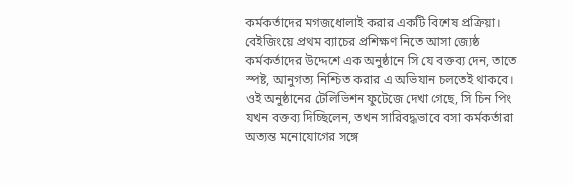কর্মকর্তাদের মগজধোলাই করার একটি বিশেষ প্রক্রিয়া। বেইজিংয়ে প্রথম ব্যাচের প্রশিক্ষণ নিতে আসা জ্যেষ্ঠ কর্মকর্তাদের উদ্দেশে এক অনুষ্ঠানে সি যে বক্তব্য দেন, তাতে স্পষ্ট, আনুগত্য নিশ্চিত করার এ অভিযান চলতেই থাকবে।
ওই অনুষ্ঠানের টেলিভিশন ফুটেজে দেখা গেছে, সি চিন পিং যখন বক্তব্য দিচ্ছিলেন, তখন সারিবদ্ধভাবে বসা কর্মকর্তারা অত্যন্ত মনোযোগের সঙ্গে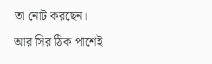তা নোট করছেন। আর সির ঠিক পাশেই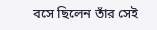বসে ছিলেন তাঁর সেই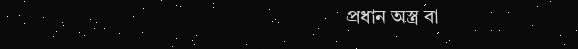প্রধান অস্ত্র বা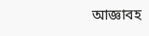আজ্ঞাবহ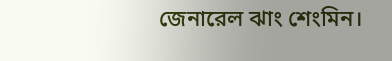জেনারেল ঝাং শেংমিন।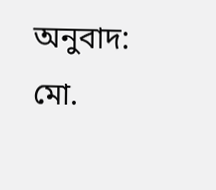অনুবাদ: মো.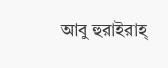আবু হুরাইরাহ্